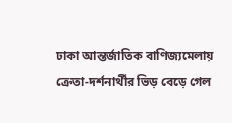ঢাকা আন্তর্জাতিক বাণিজ্যমেলায় ক্রেতা-দর্শনার্থীর ভিড় বেড়ে গেল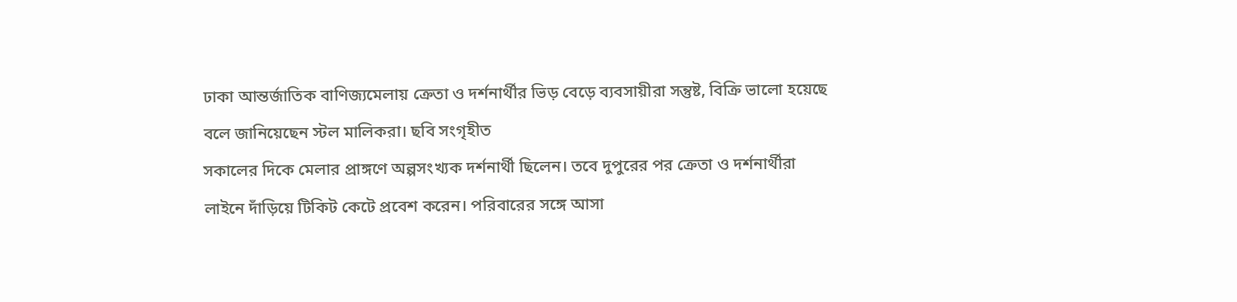ঢাকা আন্তর্জাতিক বাণিজ্যমেলায় ক্রেতা ও দর্শনার্থীর ভিড় বেড়ে ব্যবসায়ীরা সন্তুষ্ট, বিক্রি ভালো হয়েছে বলে জানিয়েছেন স্টল মালিকরা। ছবি সংগৃহীত
সকালের দিকে মেলার প্রাঙ্গণে অল্পসংখ্যক দর্শনার্থী ছিলেন। তবে দুপুরের পর ক্রেতা ও দর্শনার্থীরা লাইনে দাঁড়িয়ে টিকিট কেটে প্রবেশ করেন। পরিবারের সঙ্গে আসা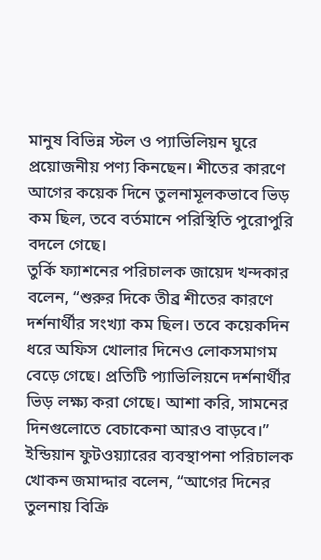মানুষ বিভিন্ন স্টল ও প্যাভিলিয়ন ঘুরে প্রয়োজনীয় পণ্য কিনছেন। শীতের কারণে আগের কয়েক দিনে তুলনামূলকভাবে ভিড় কম ছিল, তবে বর্তমানে পরিস্থিতি পুরোপুরি বদলে গেছে।
তুর্কি ফ্যাশনের পরিচালক জায়েদ খন্দকার বলেন, “শুরুর দিকে তীব্র শীতের কারণে দর্শনার্থীর সংখ্যা কম ছিল। তবে কয়েকদিন ধরে অফিস খোলার দিনেও লোকসমাগম বেড়ে গেছে। প্রতিটি প্যাভিলিয়নে দর্শনার্থীর ভিড় লক্ষ্য করা গেছে। আশা করি, সামনের দিনগুলোতে বেচাকেনা আরও বাড়বে।”
ইন্ডিয়ান ফুটওয়্যারের ব্যবস্থাপনা পরিচালক খোকন জমাদ্দার বলেন, “আগের দিনের তুলনায় বিক্রি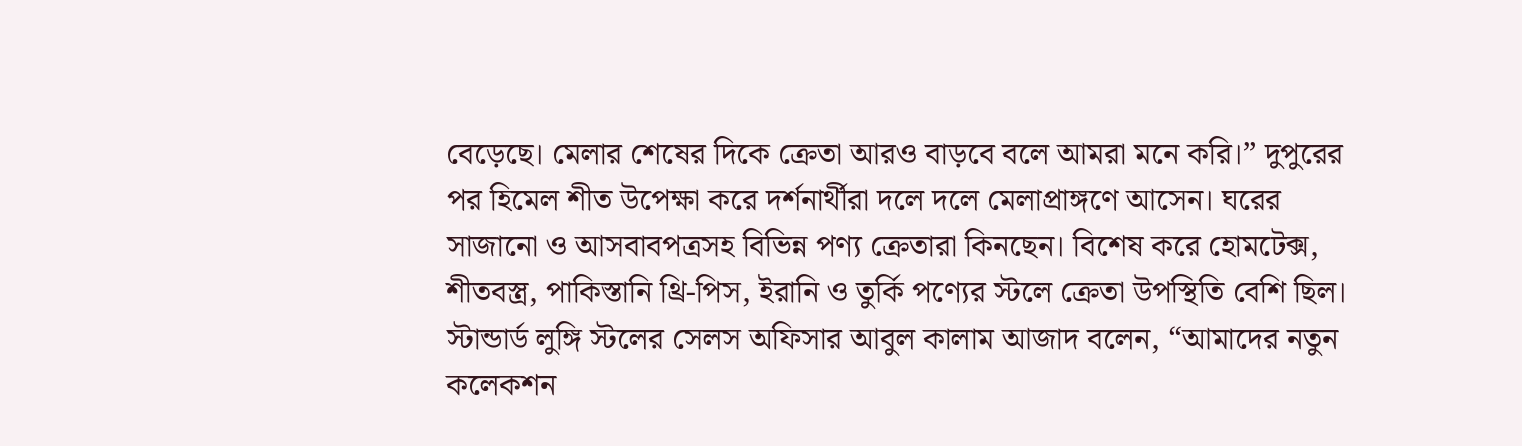বেড়েছে। মেলার শেষের দিকে ক্রেতা আরও বাড়বে বলে আমরা মনে করি।” দুপুরের পর হিমেল শীত উপেক্ষা করে দর্শনার্থীরা দলে দলে মেলাপ্রাঙ্গণে আসেন। ঘরের সাজানো ও আসবাবপত্রসহ বিভিন্ন পণ্য ক্রেতারা কিনছেন। বিশেষ করে হোমটেক্স, শীতবস্ত্র, পাকিস্তানি থ্রি-পিস, ইরানি ও তুর্কি পণ্যের স্টলে ক্রেতা উপস্থিতি বেশি ছিল।
স্টান্ডার্ড লুঙ্গি স্টলের সেলস অফিসার আবুল কালাম আজাদ বলেন, “আমাদের নতুন কলেকশন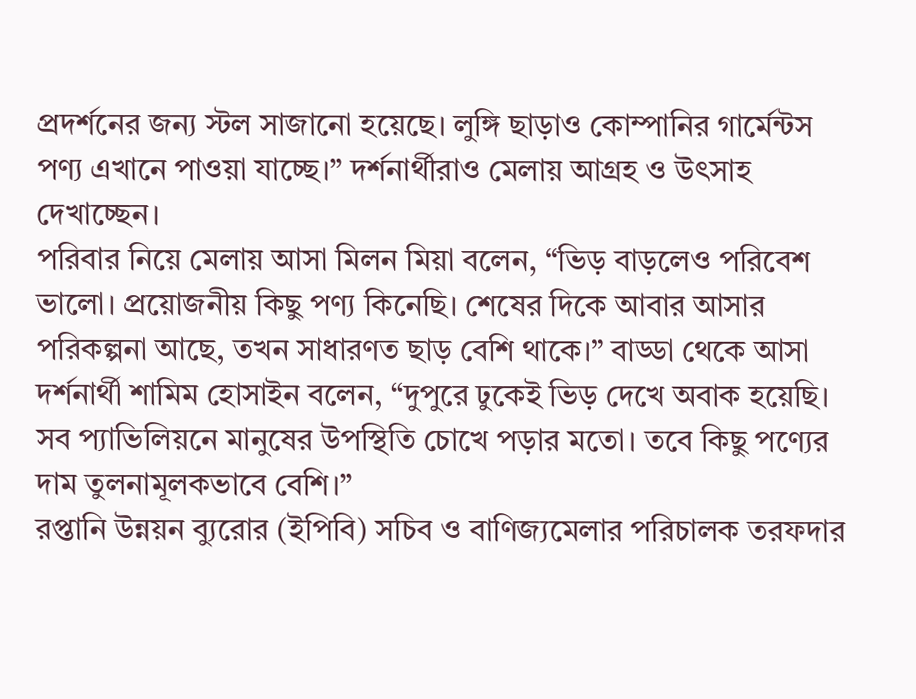প্রদর্শনের জন্য স্টল সাজানো হয়েছে। লুঙ্গি ছাড়াও কোম্পানির গার্মেন্টস পণ্য এখানে পাওয়া যাচ্ছে।” দর্শনার্থীরাও মেলায় আগ্রহ ও উৎসাহ দেখাচ্ছেন।
পরিবার নিয়ে মেলায় আসা মিলন মিয়া বলেন, “ভিড় বাড়লেও পরিবেশ ভালো। প্রয়োজনীয় কিছু পণ্য কিনেছি। শেষের দিকে আবার আসার পরিকল্পনা আছে, তখন সাধারণত ছাড় বেশি থাকে।” বাড্ডা থেকে আসা দর্শনার্থী শামিম হোসাইন বলেন, “দুপুরে ঢুকেই ভিড় দেখে অবাক হয়েছি। সব প্যাভিলিয়নে মানুষের উপস্থিতি চোখে পড়ার মতো। তবে কিছু পণ্যের দাম তুলনামূলকভাবে বেশি।”
রপ্তানি উন্নয়ন ব্যুরোর (ইপিবি) সচিব ও বাণিজ্যমেলার পরিচালক তরফদার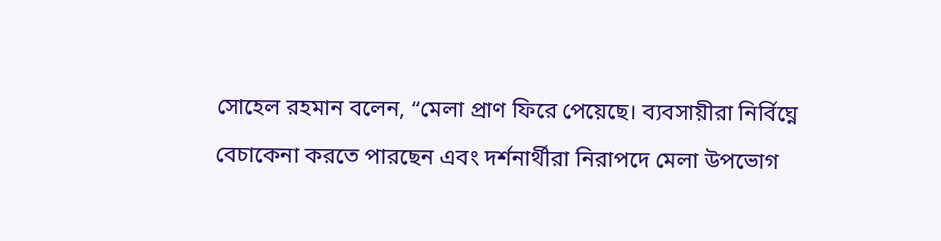সোহেল রহমান বলেন, “মেলা প্রাণ ফিরে পেয়েছে। ব্যবসায়ীরা নির্বিঘ্নে বেচাকেনা করতে পারছেন এবং দর্শনার্থীরা নিরাপদে মেলা উপভোগ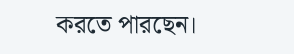করতে পারছেন।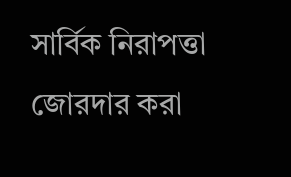সার্বিক নিরাপত্তা জোরদার করা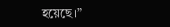হয়েছে।”